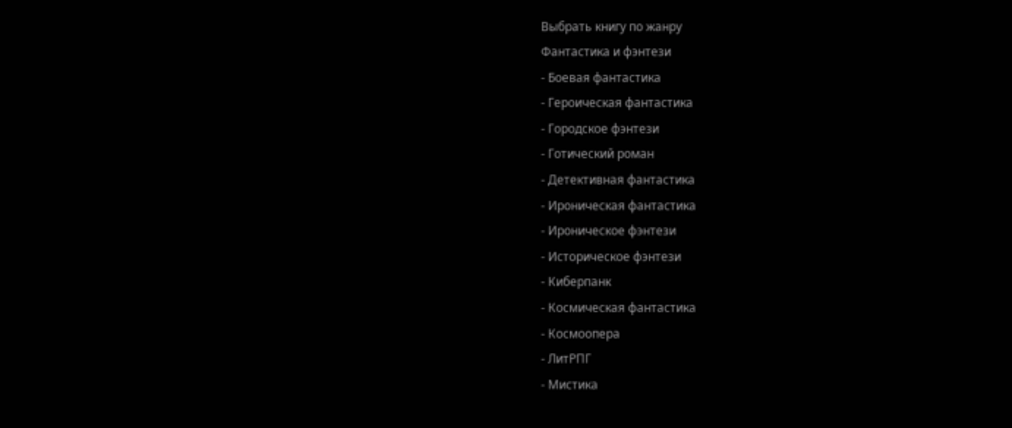Выбрать книгу по жанру
Фантастика и фэнтези
- Боевая фантастика
- Героическая фантастика
- Городское фэнтези
- Готический роман
- Детективная фантастика
- Ироническая фантастика
- Ироническое фэнтези
- Историческое фэнтези
- Киберпанк
- Космическая фантастика
- Космоопера
- ЛитРПГ
- Мистика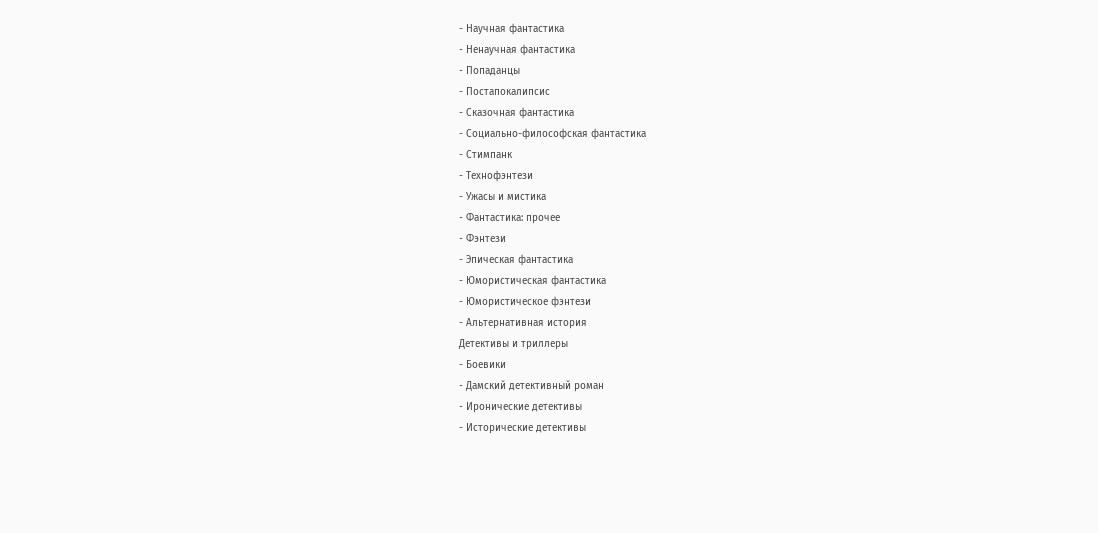- Научная фантастика
- Ненаучная фантастика
- Попаданцы
- Постапокалипсис
- Сказочная фантастика
- Социально-философская фантастика
- Стимпанк
- Технофэнтези
- Ужасы и мистика
- Фантастика: прочее
- Фэнтези
- Эпическая фантастика
- Юмористическая фантастика
- Юмористическое фэнтези
- Альтернативная история
Детективы и триллеры
- Боевики
- Дамский детективный роман
- Иронические детективы
- Исторические детективы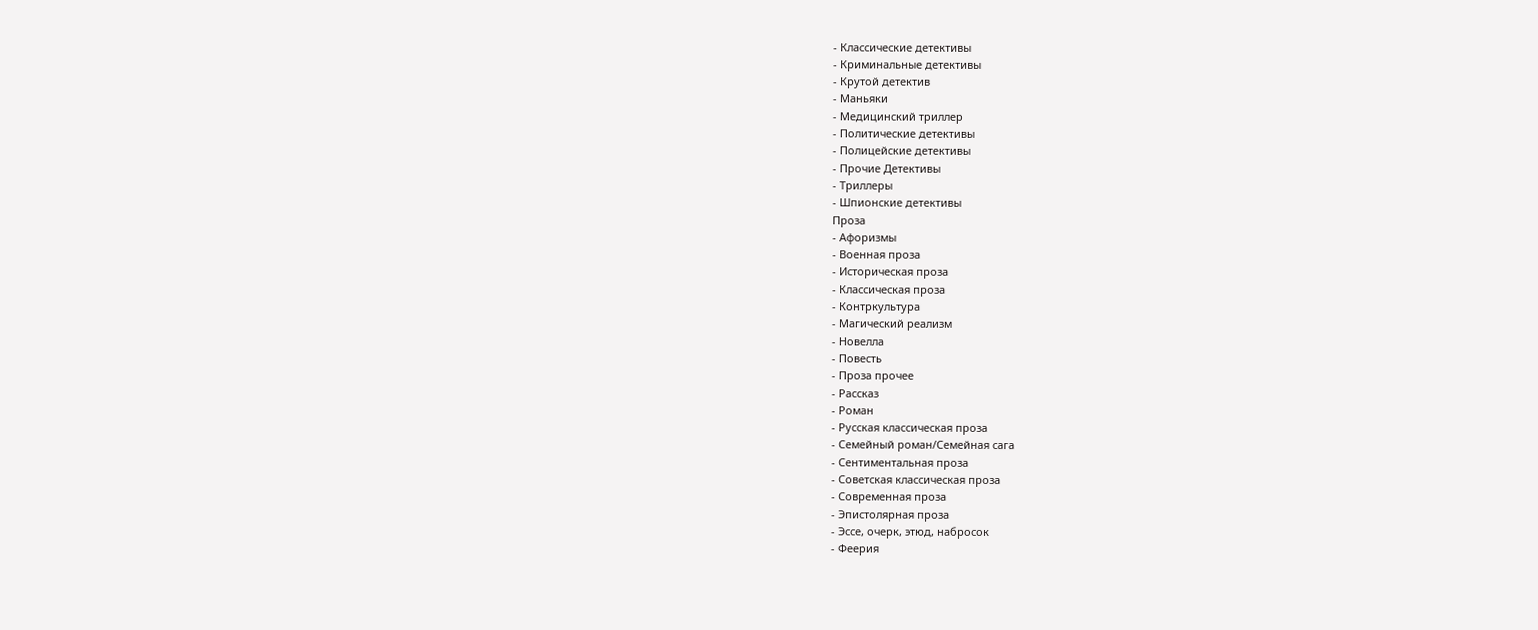- Классические детективы
- Криминальные детективы
- Крутой детектив
- Маньяки
- Медицинский триллер
- Политические детективы
- Полицейские детективы
- Прочие Детективы
- Триллеры
- Шпионские детективы
Проза
- Афоризмы
- Военная проза
- Историческая проза
- Классическая проза
- Контркультура
- Магический реализм
- Новелла
- Повесть
- Проза прочее
- Рассказ
- Роман
- Русская классическая проза
- Семейный роман/Семейная сага
- Сентиментальная проза
- Советская классическая проза
- Современная проза
- Эпистолярная проза
- Эссе, очерк, этюд, набросок
- Феерия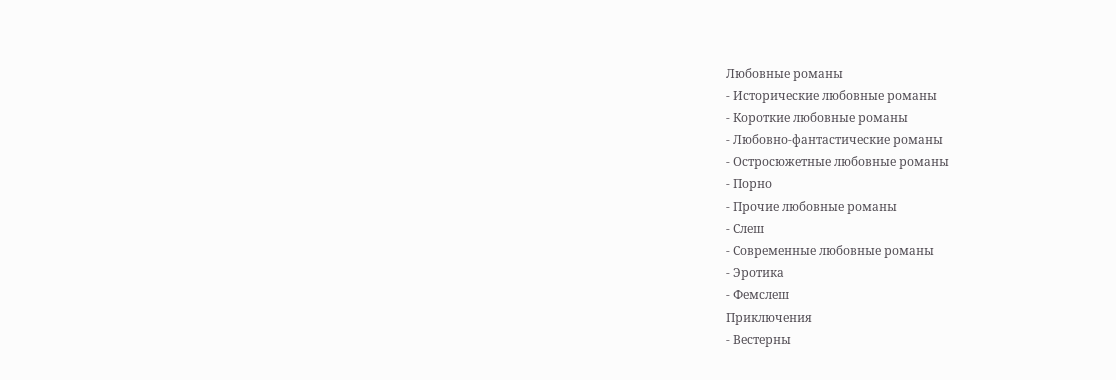Любовные романы
- Исторические любовные романы
- Короткие любовные романы
- Любовно-фантастические романы
- Остросюжетные любовные романы
- Порно
- Прочие любовные романы
- Слеш
- Современные любовные романы
- Эротика
- Фемслеш
Приключения
- Вестерны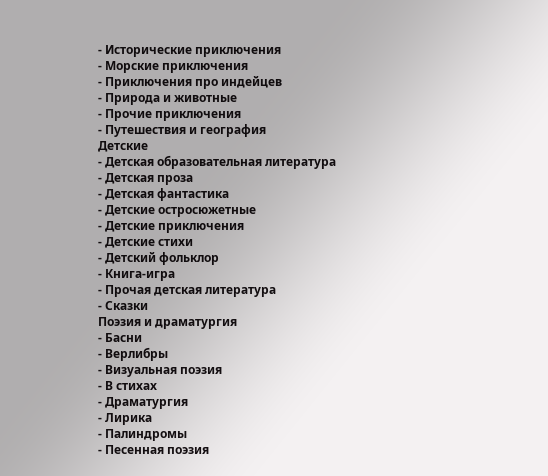- Исторические приключения
- Морские приключения
- Приключения про индейцев
- Природа и животные
- Прочие приключения
- Путешествия и география
Детские
- Детская образовательная литература
- Детская проза
- Детская фантастика
- Детские остросюжетные
- Детские приключения
- Детские стихи
- Детский фольклор
- Книга-игра
- Прочая детская литература
- Сказки
Поэзия и драматургия
- Басни
- Верлибры
- Визуальная поэзия
- В стихах
- Драматургия
- Лирика
- Палиндромы
- Песенная поэзия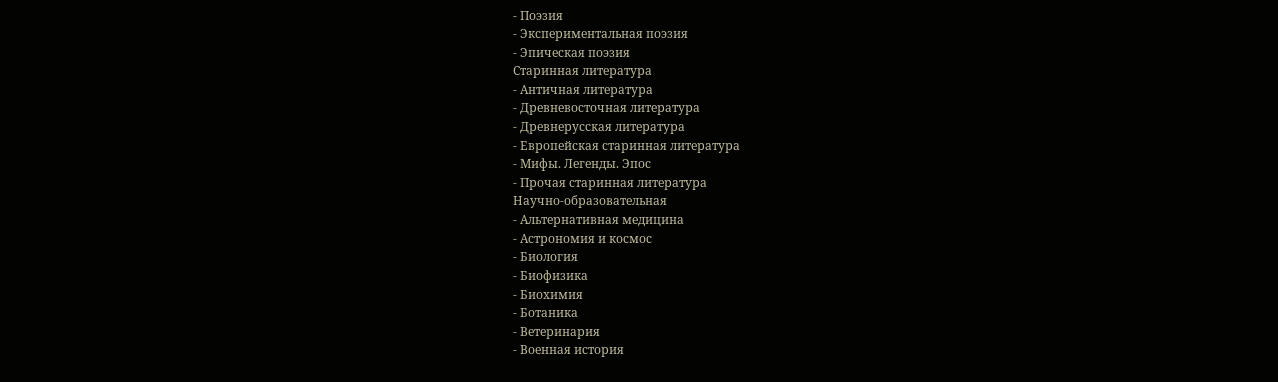- Поэзия
- Экспериментальная поэзия
- Эпическая поэзия
Старинная литература
- Античная литература
- Древневосточная литература
- Древнерусская литература
- Европейская старинная литература
- Мифы. Легенды. Эпос
- Прочая старинная литература
Научно-образовательная
- Альтернативная медицина
- Астрономия и космос
- Биология
- Биофизика
- Биохимия
- Ботаника
- Ветеринария
- Военная история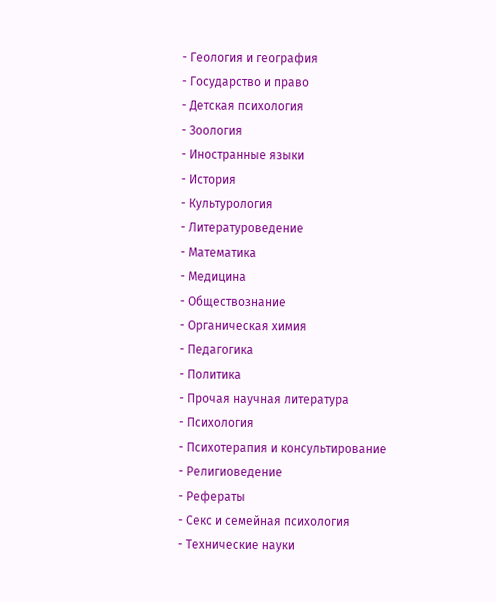- Геология и география
- Государство и право
- Детская психология
- Зоология
- Иностранные языки
- История
- Культурология
- Литературоведение
- Математика
- Медицина
- Обществознание
- Органическая химия
- Педагогика
- Политика
- Прочая научная литература
- Психология
- Психотерапия и консультирование
- Религиоведение
- Рефераты
- Секс и семейная психология
- Технические науки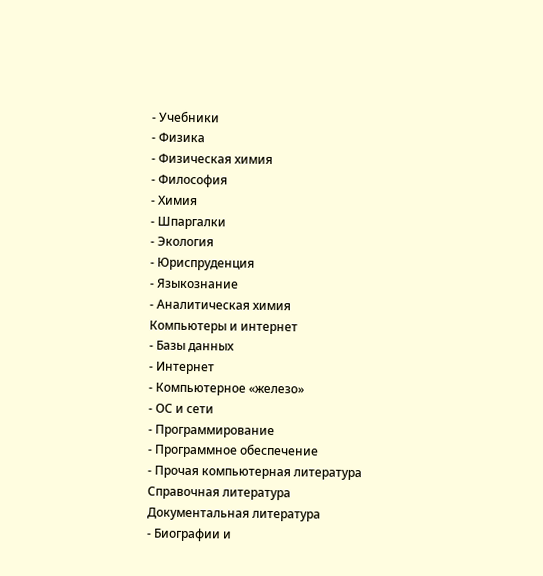- Учебники
- Физика
- Физическая химия
- Философия
- Химия
- Шпаргалки
- Экология
- Юриспруденция
- Языкознание
- Аналитическая химия
Компьютеры и интернет
- Базы данных
- Интернет
- Компьютерное «железо»
- ОС и сети
- Программирование
- Программное обеспечение
- Прочая компьютерная литература
Справочная литература
Документальная литература
- Биографии и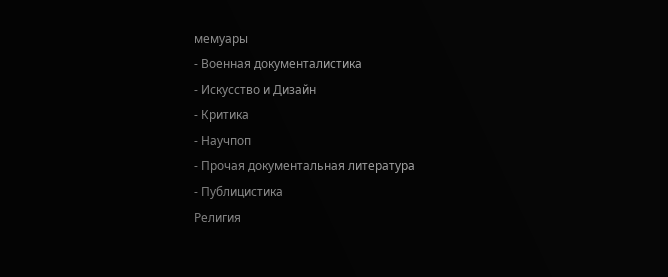мемуары
- Военная документалистика
- Искусство и Дизайн
- Критика
- Научпоп
- Прочая документальная литература
- Публицистика
Религия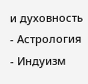и духовность
- Астрология
- Индуизм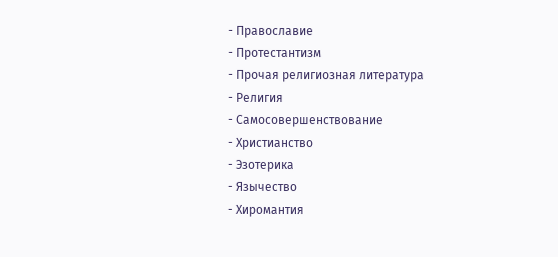- Православие
- Протестантизм
- Прочая религиозная литература
- Религия
- Самосовершенствование
- Христианство
- Эзотерика
- Язычество
- Хиромантия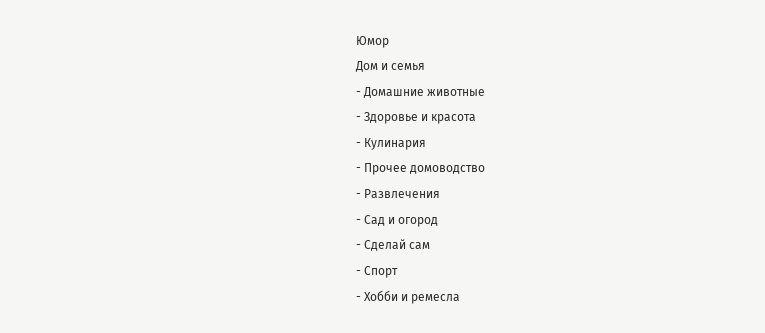Юмор
Дом и семья
- Домашние животные
- Здоровье и красота
- Кулинария
- Прочее домоводство
- Развлечения
- Сад и огород
- Сделай сам
- Спорт
- Хобби и ремесла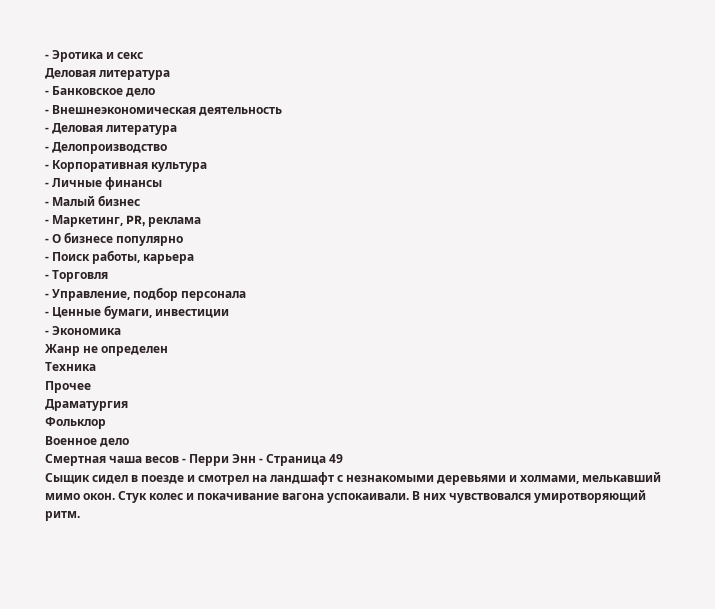- Эротика и секс
Деловая литература
- Банковское дело
- Внешнеэкономическая деятельность
- Деловая литература
- Делопроизводство
- Корпоративная культура
- Личные финансы
- Малый бизнес
- Маркетинг, PR, реклама
- О бизнесе популярно
- Поиск работы, карьера
- Торговля
- Управление, подбор персонала
- Ценные бумаги, инвестиции
- Экономика
Жанр не определен
Техника
Прочее
Драматургия
Фольклор
Военное дело
Смертная чаша весов - Перри Энн - Страница 49
Сыщик сидел в поезде и смотрел на ландшафт с незнакомыми деревьями и холмами, мелькавший мимо окон. Стук колес и покачивание вагона успокаивали. В них чувствовался умиротворяющий ритм.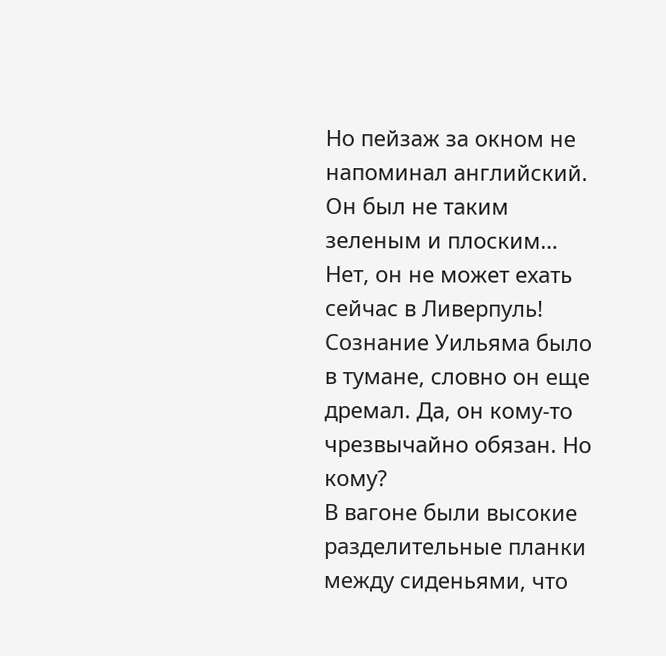Но пейзаж за окном не напоминал английский. Он был не таким зеленым и плоским… Нет, он не может ехать сейчас в Ливерпуль! Сознание Уильяма было в тумане, словно он еще дремал. Да, он кому-то чрезвычайно обязан. Но кому?
В вагоне были высокие разделительные планки между сиденьями, что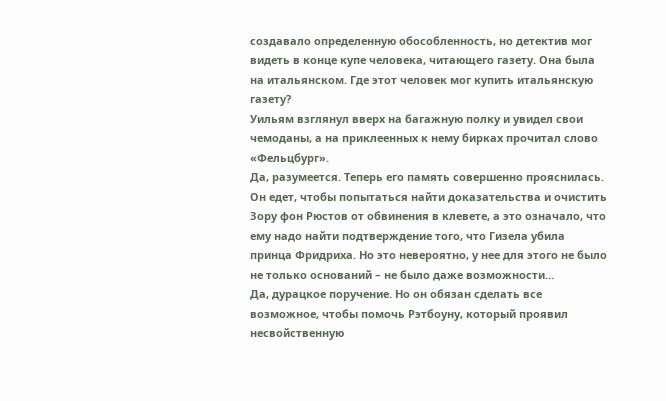создавало определенную обособленность, но детектив мог видеть в конце купе человека, читающего газету. Она была на итальянском. Где этот человек мог купить итальянскую газету?
Уильям взглянул вверх на багажную полку и увидел свои чемоданы, а на приклеенных к нему бирках прочитал слово «Фельцбург».
Да, разумеется. Теперь его память совершенно прояснилась. Он едет, чтобы попытаться найти доказательства и очистить Зору фон Рюстов от обвинения в клевете, а это означало, что ему надо найти подтверждение того, что Гизела убила принца Фридриха. Но это невероятно, у нее для этого не было не только оснований – не было даже возможности…
Да, дурацкое поручение. Но он обязан сделать все возможное, чтобы помочь Рэтбоуну, который проявил несвойственную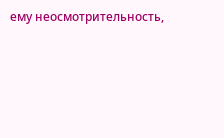ему неосмотрительность,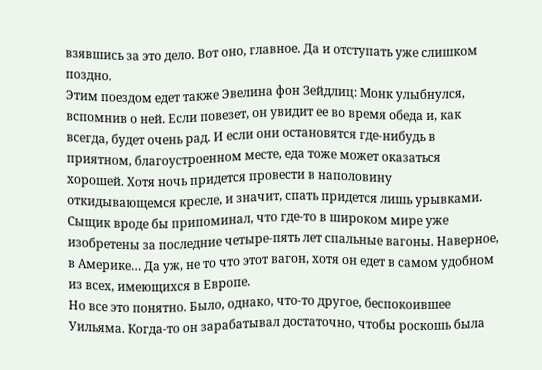взявшись за это дело. Вот оно, главное. Да и отступать уже слишком поздно.
Этим поездом едет также Эвелина фон Зейдлиц: Монк улыбнулся, вспомнив о ней. Если повезет, он увидит ее во время обеда и, как всегда, будет очень рад. И если они остановятся где-нибудь в приятном, благоустроенном месте, еда тоже может оказаться хорошей. Хотя ночь придется провести в наполовину откидывающемся кресле, и значит, спать придется лишь урывками. Сыщик вроде бы припоминал, что где-то в широком мире уже изобретены за последние четыре-пять лет спальные вагоны. Наверное, в Америке… Да уж, не то что этот вагон, хотя он едет в самом удобном из всех, имеющихся в Европе.
Но все это понятно. Было, однако, что-то другое, беспокоившее Уильяма. Когда-то он зарабатывал достаточно, чтобы роскошь была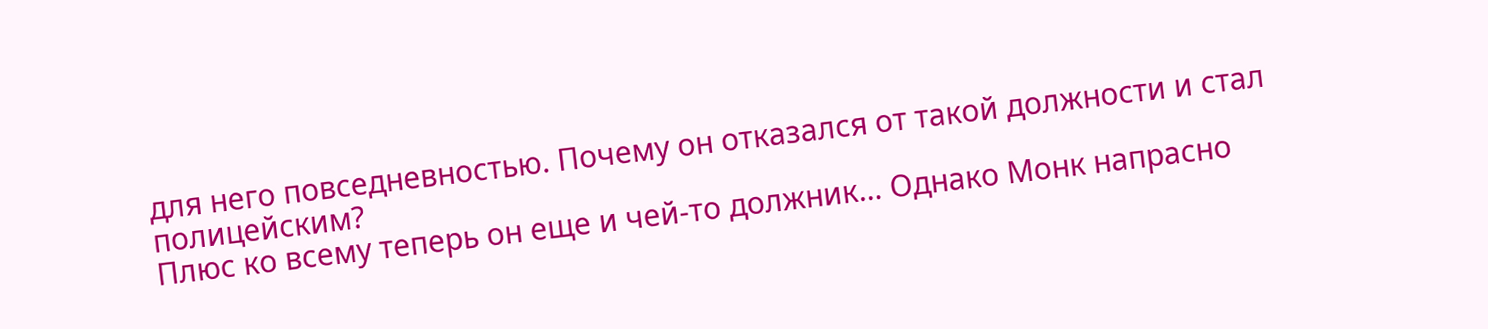для него повседневностью. Почему он отказался от такой должности и стал полицейским?
Плюс ко всему теперь он еще и чей-то должник… Однако Монк напрасно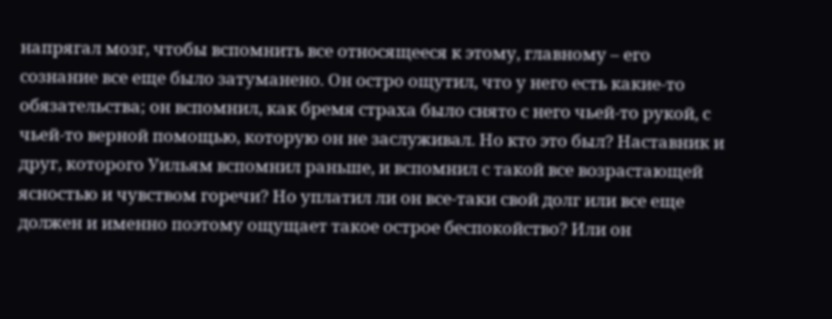напрягал мозг, чтобы вспомнить все относящееся к этому, главному – его сознание все еще было затуманено. Он остро ощутил, что у него есть какие-то обязательства; он вспомнил, как бремя страха было снято с него чьей-то рукой, с чьей-то верной помощью, которую он не заслуживал. Но кто это был? Наставник и друг, которого Уильям вспомнил раньше, и вспомнил с такой все возрастающей ясностью и чувством горечи? Но уплатил ли он все-таки свой долг или все еще должен и именно поэтому ощущает такое острое беспокойство? Или он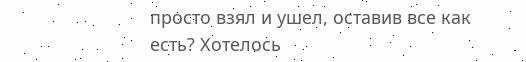просто взял и ушел, оставив все как есть? Хотелось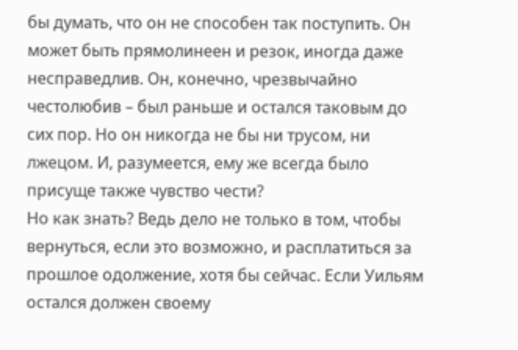бы думать, что он не способен так поступить. Он может быть прямолинеен и резок, иногда даже несправедлив. Он, конечно, чрезвычайно честолюбив – был раньше и остался таковым до сих пор. Но он никогда не бы ни трусом, ни лжецом. И, разумеется, ему же всегда было присуще также чувство чести?
Но как знать? Ведь дело не только в том, чтобы вернуться, если это возможно, и расплатиться за прошлое одолжение, хотя бы сейчас. Если Уильям остался должен своему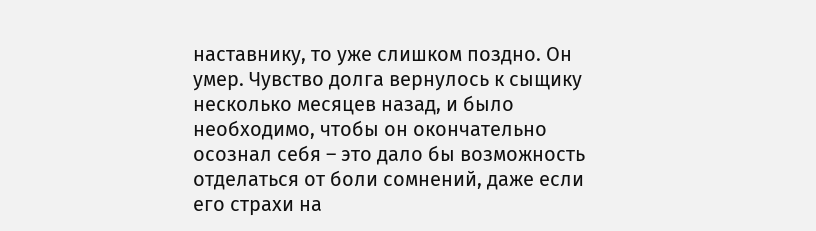наставнику, то уже слишком поздно. Он умер. Чувство долга вернулось к сыщику несколько месяцев назад, и было необходимо, чтобы он окончательно осознал себя – это дало бы возможность отделаться от боли сомнений, даже если его страхи на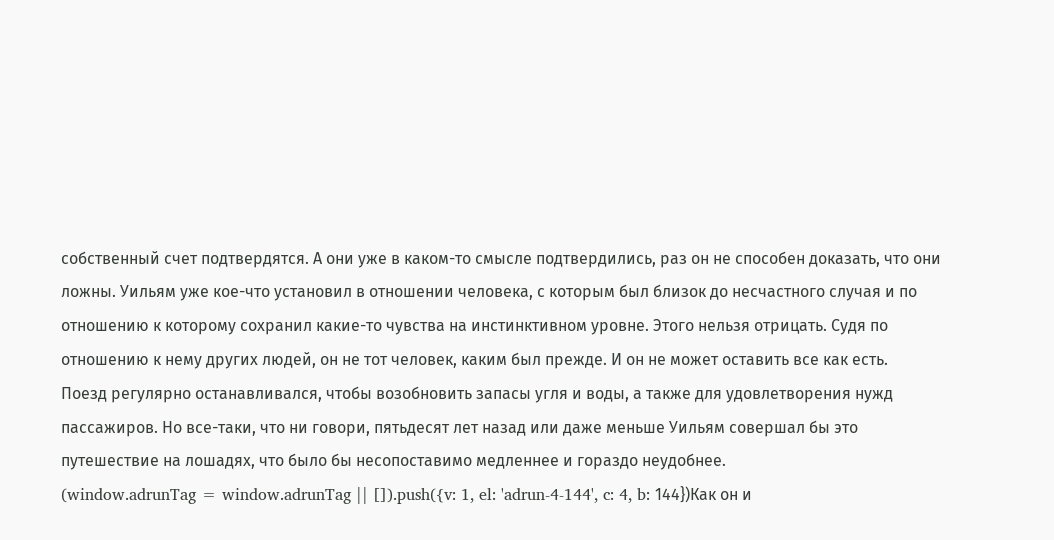собственный счет подтвердятся. А они уже в каком-то смысле подтвердились, раз он не способен доказать, что они ложны. Уильям уже кое-что установил в отношении человека, с которым был близок до несчастного случая и по отношению к которому сохранил какие-то чувства на инстинктивном уровне. Этого нельзя отрицать. Судя по отношению к нему других людей, он не тот человек, каким был прежде. И он не может оставить все как есть.
Поезд регулярно останавливался, чтобы возобновить запасы угля и воды, а также для удовлетворения нужд пассажиров. Но все-таки, что ни говори, пятьдесят лет назад или даже меньше Уильям совершал бы это путешествие на лошадях, что было бы несопоставимо медленнее и гораздо неудобнее.
(window.adrunTag = window.adrunTag || []).push({v: 1, el: 'adrun-4-144', c: 4, b: 144})Как он и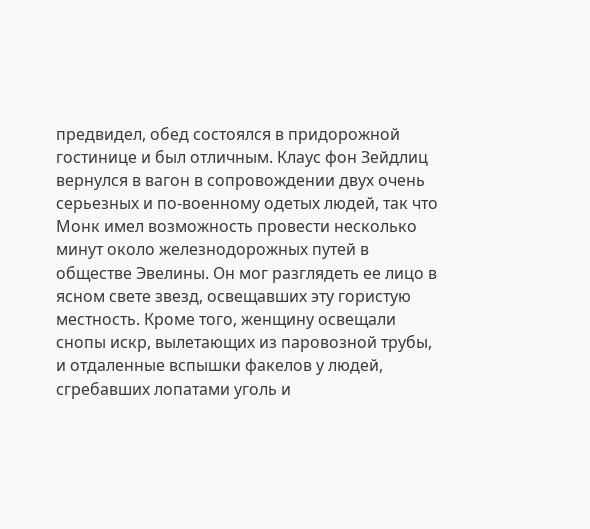предвидел, обед состоялся в придорожной гостинице и был отличным. Клаус фон Зейдлиц вернулся в вагон в сопровождении двух очень серьезных и по-военному одетых людей, так что Монк имел возможность провести несколько минут около железнодорожных путей в обществе Эвелины. Он мог разглядеть ее лицо в ясном свете звезд, освещавших эту гористую местность. Кроме того, женщину освещали снопы искр, вылетающих из паровозной трубы, и отдаленные вспышки факелов у людей, сгребавших лопатами уголь и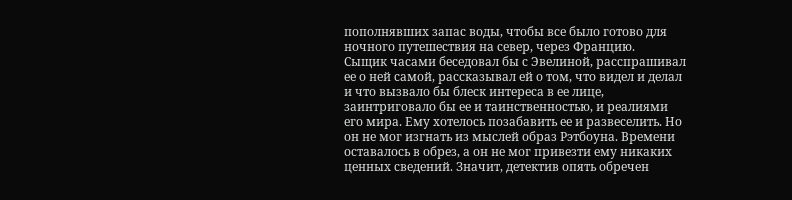пополнявших запас воды, чтобы все было готово для ночного путешествия на север, через Францию.
Сыщик часами беседовал бы с Эвелиной, расспрашивал ее о ней самой, рассказывал ей о том, что видел и делал и что вызвало бы блеск интереса в ее лице, заинтриговало бы ее и таинственностью, и реалиями его мира. Ему хотелось позабавить ее и развеселить. Но он не мог изгнать из мыслей образ Рэтбоуна. Времени оставалось в обрез, а он не мог привезти ему никаких ценных сведений. Значит, детектив опять обречен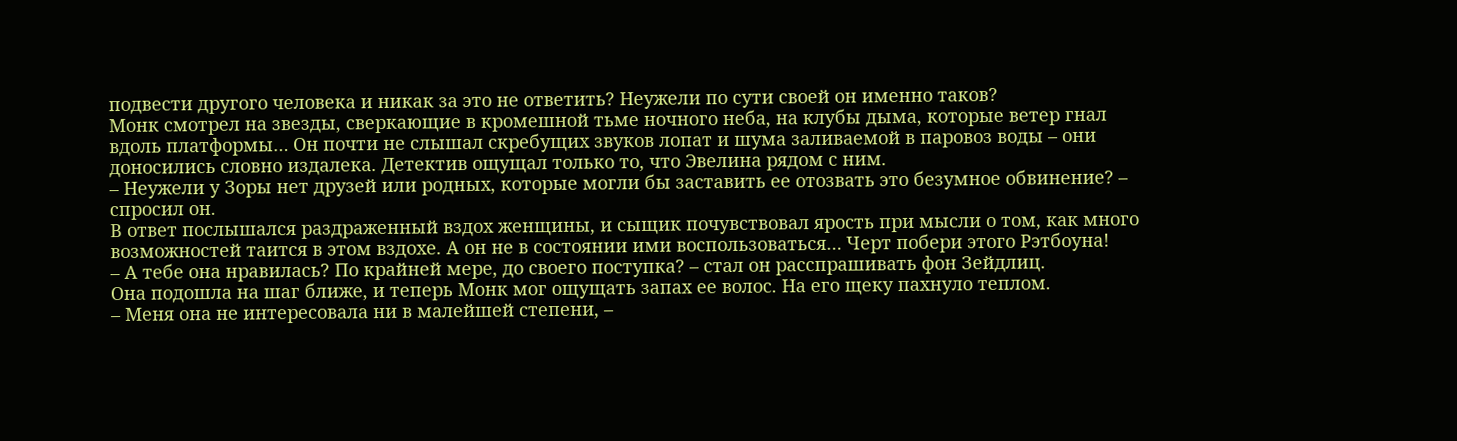подвести другого человека и никак за это не ответить? Неужели по сути своей он именно таков?
Монк смотрел на звезды, сверкающие в кромешной тьме ночного неба, на клубы дыма, которые ветер гнал вдоль платформы… Он почти не слышал скребущих звуков лопат и шума заливаемой в паровоз воды – они доносились словно издалека. Детектив ощущал только то, что Эвелина рядом с ним.
– Неужели у Зоры нет друзей или родных, которые могли бы заставить ее отозвать это безумное обвинение? – спросил он.
В ответ послышался раздраженный вздох женщины, и сыщик почувствовал ярость при мысли о том, как много возможностей таится в этом вздохе. А он не в состоянии ими воспользоваться… Черт побери этого Рэтбоуна!
– А тебе она нравилась? По крайней мере, до своего поступка? – стал он расспрашивать фон Зейдлиц.
Она подошла на шаг ближе, и теперь Монк мог ощущать запах ее волос. На его щеку пахнуло теплом.
– Меня она не интересовала ни в малейшей степени, –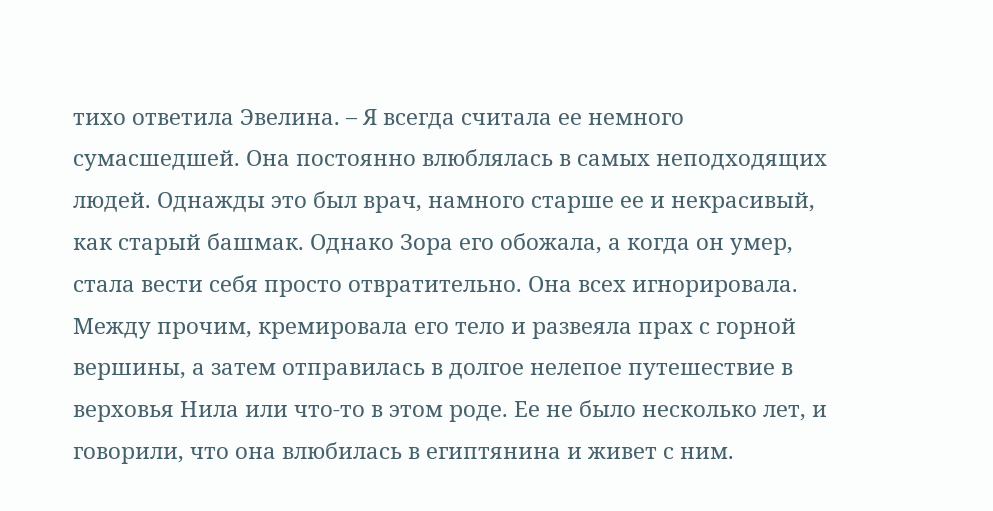тихо ответила Эвелина. – Я всегда считала ее немного сумасшедшей. Она постоянно влюблялась в самых неподходящих людей. Однажды это был врач, намного старше ее и некрасивый, как старый башмак. Однако Зора его обожала, а когда он умер, стала вести себя просто отвратительно. Она всех игнорировала. Между прочим, кремировала его тело и развеяла прах с горной вершины, а затем отправилась в долгое нелепое путешествие в верховья Нила или что-то в этом роде. Ее не было несколько лет, и говорили, что она влюбилась в египтянина и живет с ним.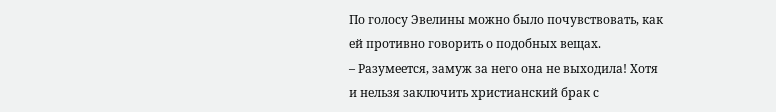По голосу Эвелины можно было почувствовать, как ей противно говорить о подобных вещах.
– Разумеется, замуж за него она не выходила! Хотя и нельзя заключить христианский брак с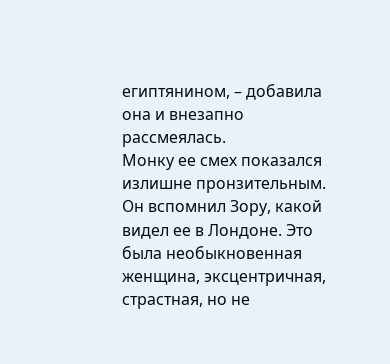египтянином, – добавила она и внезапно рассмеялась.
Монку ее смех показался излишне пронзительным. Он вспомнил Зору, какой видел ее в Лондоне. Это была необыкновенная женщина, эксцентричная, страстная, но не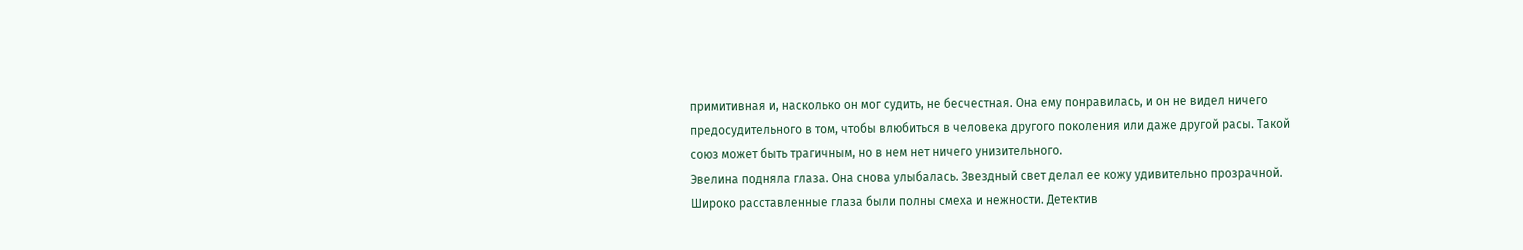примитивная и, насколько он мог судить, не бесчестная. Она ему понравилась, и он не видел ничего предосудительного в том, чтобы влюбиться в человека другого поколения или даже другой расы. Такой союз может быть трагичным, но в нем нет ничего унизительного.
Эвелина подняла глаза. Она снова улыбалась. Звездный свет делал ее кожу удивительно прозрачной. Широко расставленные глаза были полны смеха и нежности. Детектив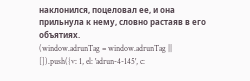наклонился, поцеловал ее, и она прильнула к нему, словно растаяв в его объятиях.
(window.adrunTag = window.adrunTag || []).push({v: 1, el: 'adrun-4-145', c: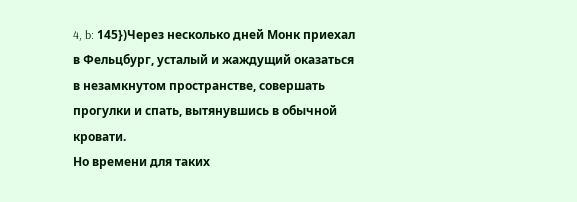4, b: 145})Через несколько дней Монк приехал в Фельцбург, усталый и жаждущий оказаться в незамкнутом пространстве, совершать прогулки и спать, вытянувшись в обычной кровати.
Но времени для таких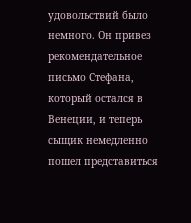удовольствий было немного. Он привез рекомендательное письмо Стефана, который остался в Венеции, и теперь сыщик немедленно пошел представиться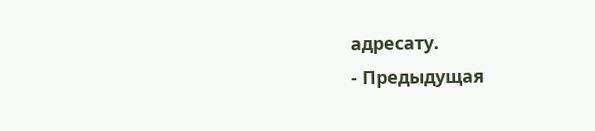адресату.
- Предыдущая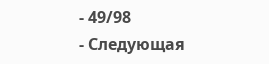- 49/98
- Следующая